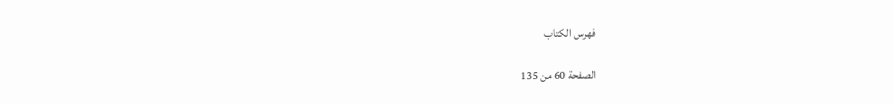فهرس الكتاب

الصفحة 60 من 135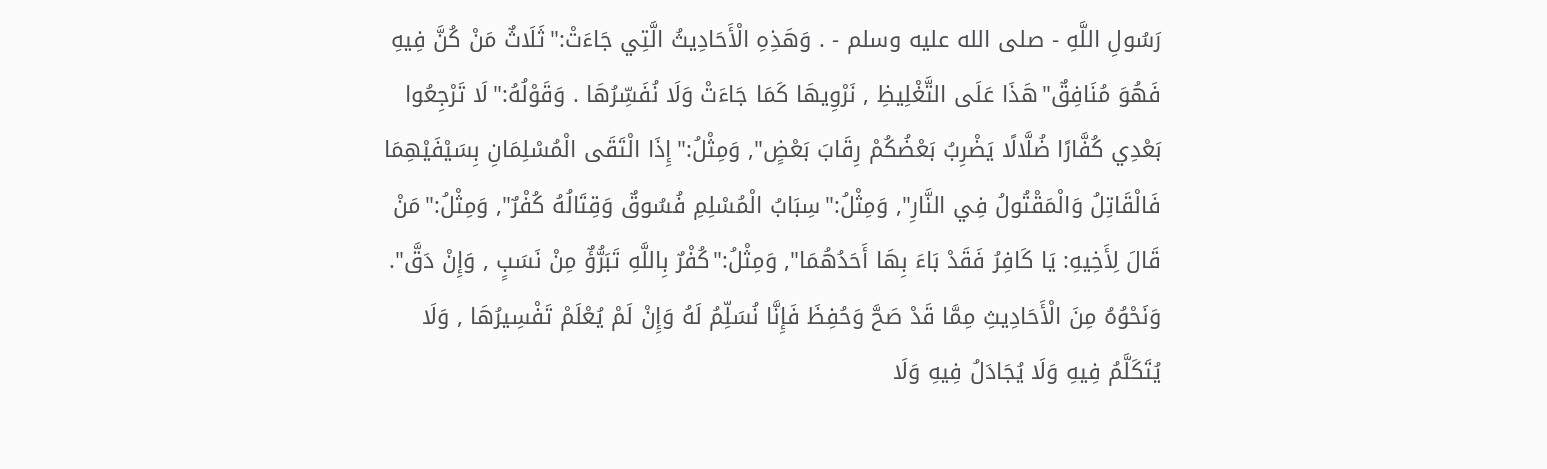رَسُولِ اللَّهِ - صلى الله عليه وسلم - . وَهَذِهِ الْأَحَادِيثُ الَّتِي جَاءَتْ:"ثَلَاثٌ مَنْ كُنَّ فِيهِ فَهُوَ مُنَافِقٌ"هَذَا عَلَى التَّغْلِيظِ , نَرْوِيهَا كَمَا جَاءَتْ وَلَا نُفَسِّرُهَا . وَقَوْلُهُ:"لَا تَرْجِعُوا بَعْدِي كُفَّارًا ضُلَّالًا يَضْرِبُ بَعْضُكُمْ رِقَابَ بَعْضٍ", وَمِثْلُ:"إِذَا الْتَقَى الْمُسْلِمَانِ بِسَيْفَيْهِمَا فَالْقَاتِلُ وَالْمَقْتُولُ فِي النَّارِ", وَمِثْلُ:"سِبَابُ الْمُسْلِمِ فُسُوقٌ وَقِتَالُهُ كُفْرٌ", وَمِثْلُ:"مَنْ قَالَ لِأَخِيهِ: يَا كَافِرُ فَقَدْ بَاءَ بِهَا أَحَدُهُمَا", وَمِثْلُ:"كُفْرٌ بِاللَّهِ تَبَرُّؤٌ مِنْ نَسَبٍ , وَإِنْ دَقَّ". وَنَحْوُهُ مِنَ الْأَحَادِيثِ مِمَّا قَدْ صَحَّ وَحُفِظَ فَإِنَّا نُسَلِّمُ لَهُ وَإِنْ لَمْ يُعْلَمْ تَفْسِيرُهَا , وَلَا يُتَكَلَّمُ فِيهِ وَلَا يُجَادَلُ فِيهِ وَلَا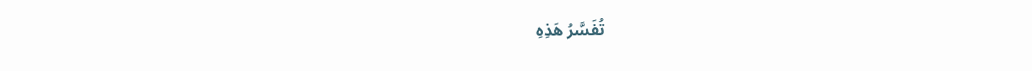تُفَسَّرُ هَذِهِ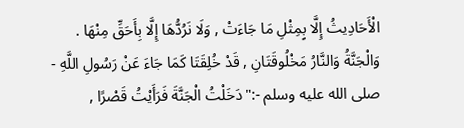الْأَحَادِيثُ إِلَّا بٍمِثْلِ مَا جَاءَتْ , وَلَا نَرُدُّهَا إِلَّا بِأَحَقِّ مِنْهَا . وَالْجَنَّةُ وَالنَّارُ مَخْلُوقَتَانِ , قَدْ خُلِقَتَا كَمَا جَاءَ عَنْ رَسُولِ اللَّهِ - صلى الله عليه وسلم -:"دَخَلْتُ الْجَنَّةَ فَرَأَيْتُ قَصْرًا ,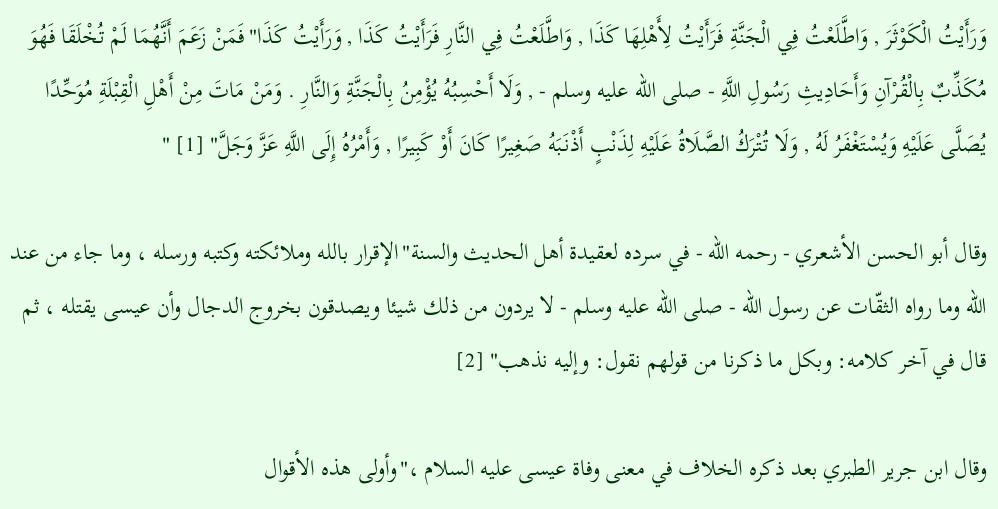وَرَأَيْتُ الْكَوْثَرَ , وَاطَّلَعْتُ فِي الْجَنَّةِ فَرَأَيْتُ لِأَهْلِهَا كَذَا , وَاطَّلَعْتُ فِي النَّارِ فَرَأَيْتُ كَذَا , وَرَأَيْتُ كَذَا"فَمَنْ زَعَمَ أَنَّهُمَا لَمْ تُخْلَقَا فَهُوَ مُكَذِّبٌ بِالْقُرْآنِ وَأَحَادِيثِ رَسُولِ اللَّهِ - صلى الله عليه وسلم - , وَلَا أَحْسِبُهُ يُؤْمِنُ بِالْجَنَّةِ وَالنَّارِ . وَمَنْ مَاتَ مِنْ أَهْلِ الْقِبْلَةِ مُوَحِّدًا يُصَلَّى عَلَيْهِ وَيُسْتَغْفَرُ لَهُ , وَلَا تُتْرَكُ الصَّلَاةُ عَلَيْهِ لِذَنْبٍ أَذْنَبَهُ صَغِيرًا كَانَ أَوْ كَبِيرًا , وَأَمْرُهُ إِلَى اللَّهِ عَزَّ وَجَلَّ" [1] "

وقال أبو الحسن الأشعري - رحمه الله - في سرده لعقيدة أهل الحديث والسنة"الإقرار بالله وملائكته وكتبه ورسله ، وما جاء من عند الله وما رواه الثقّات عن رسول الله - صلى الله عليه وسلم - لا يردون من ذلك شيئا ويصدقون بخروج الدجال وأن عيسى يقتله ، ثم قال في آخر كلامه: وبكل ما ذكرنا من قولهم نقول: وإليه نذهب" [2]

وقال ابن جرير الطبري بعد ذكره الخلاف في معنى وفاة عيسى عليه السلام ،"وأولى هذه الأقوال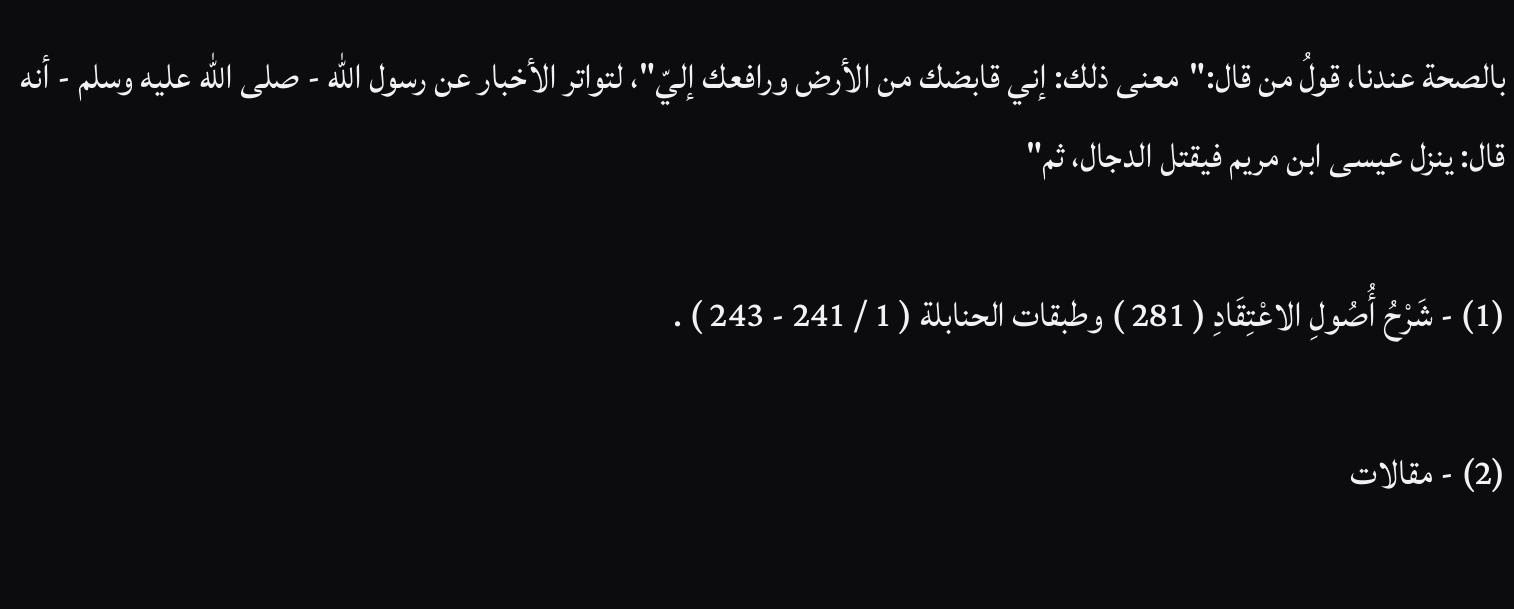بالصحة عندنا، قولُ من قال:"معنى ذلك: إني قابضك من الأرض ورافعك إليّ"، لتواتر الأخبار عن رسول الله - صلى الله عليه وسلم - أنه قال: ينزل عيسى ابن مريم فيقتل الدجال، ثم"

(1) - شَرْحُ أُصُولِ الاعْتِقَادِ ( 281 ) وطبقات الحنابلة ( 1 / 241 - 243 ) .

(2) - مقالات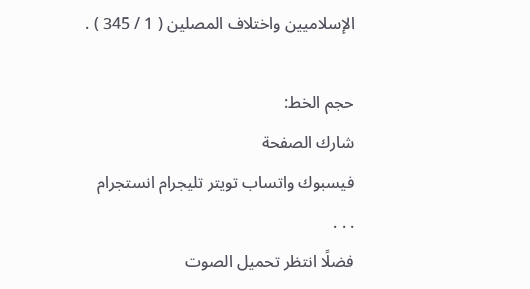الإسلاميين واختلاف المصلين ( 1 / 345 ) .

حجم الخط:
شارك الصفحة
فيسبوك واتساب تويتر تليجرام انستجرام
. . .
فضلًا انتظر تحميل الصوت